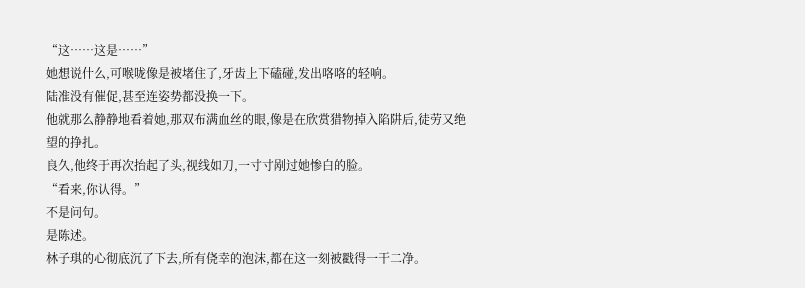“这……这是……”
她想说什么,可喉咙像是被堵住了,牙齿上下磕碰,发出咯咯的轻响。
陆准没有催促,甚至连姿势都没换一下。
他就那么静静地看着她,那双布满血丝的眼,像是在欣赏猎物掉入陷阱后,徒劳又绝望的挣扎。
良久,他终于再次抬起了头,视线如刀,一寸寸剐过她惨白的脸。
“看来,你认得。”
不是问句。
是陈述。
林子琪的心彻底沉了下去,所有侥幸的泡沫,都在这一刻被戳得一干二净。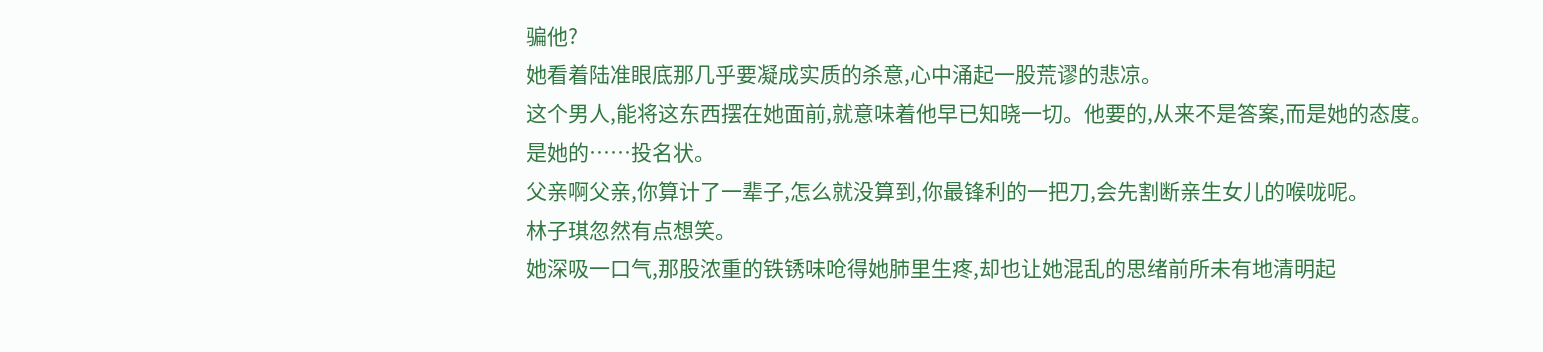骗他?
她看着陆准眼底那几乎要凝成实质的杀意,心中涌起一股荒谬的悲凉。
这个男人,能将这东西摆在她面前,就意味着他早已知晓一切。他要的,从来不是答案,而是她的态度。
是她的……投名状。
父亲啊父亲,你算计了一辈子,怎么就没算到,你最锋利的一把刀,会先割断亲生女儿的喉咙呢。
林子琪忽然有点想笑。
她深吸一口气,那股浓重的铁锈味呛得她肺里生疼,却也让她混乱的思绪前所未有地清明起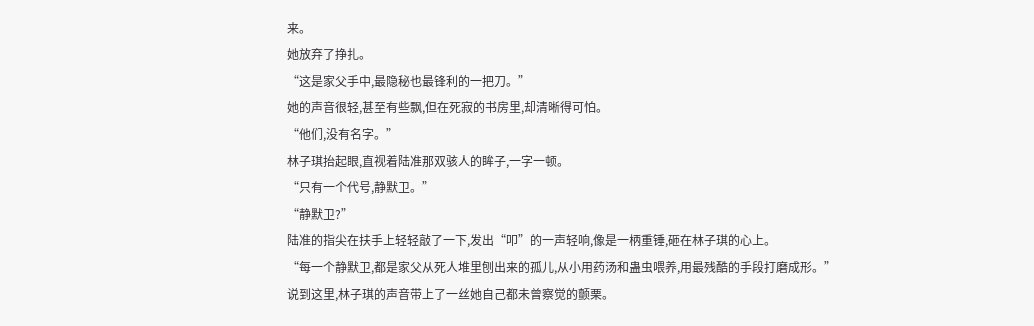来。
她放弃了挣扎。
“这是家父手中,最隐秘也最锋利的一把刀。”
她的声音很轻,甚至有些飘,但在死寂的书房里,却清晰得可怕。
“他们,没有名字。”
林子琪抬起眼,直视着陆准那双骇人的眸子,一字一顿。
“只有一个代号,静默卫。”
“静默卫?”
陆准的指尖在扶手上轻轻敲了一下,发出“叩”的一声轻响,像是一柄重锤,砸在林子琪的心上。
“每一个静默卫,都是家父从死人堆里刨出来的孤儿,从小用药汤和蛊虫喂养,用最残酷的手段打磨成形。”
说到这里,林子琪的声音带上了一丝她自己都未曾察觉的颤栗。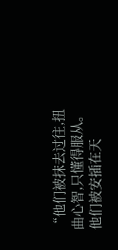“他们被抹去过往,扭曲心智,只懂得服从。他们被安插在天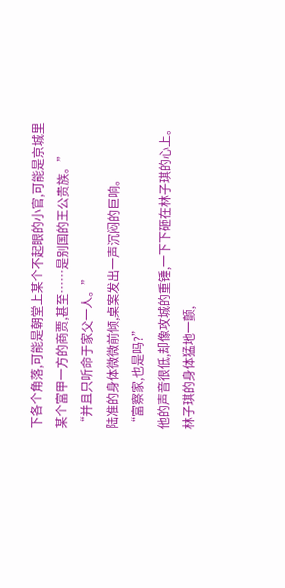下各个角落,可能是朝堂上某个不起眼的小官,可能是京城里某个富甲一方的商贾,甚至……是别国的王公贵族。”
“并且只听命于家父一人。”
陆准的身体微微前倾,桌案发出一声沉闷的巨响。
“富察家,也是吗?”
他的声音很低,却像攻城的重锤,一下下砸在林子琪的心上。
林子琪的身体猛地一颤,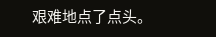艰难地点了点头。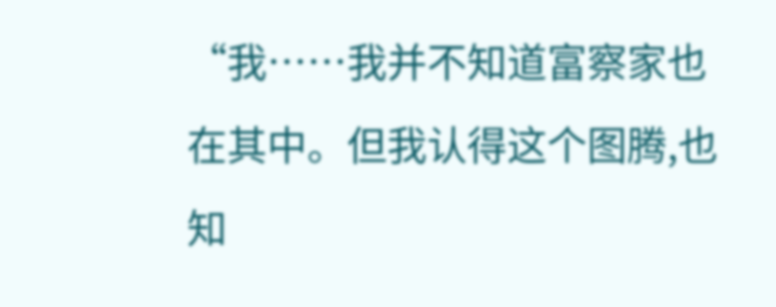“我……我并不知道富察家也在其中。但我认得这个图腾,也知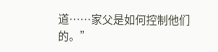道……家父是如何控制他们的。”